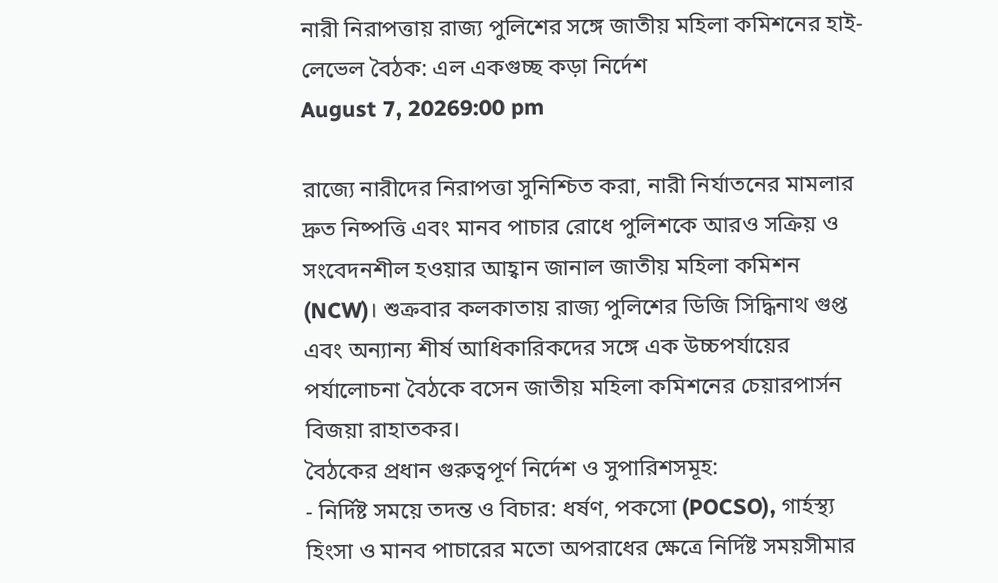নারী নিরাপত্তায় রাজ্য পুলিশের সঙ্গে জাতীয় মহিলা কমিশনের হাই-লেভেল বৈঠক: এল একগুচ্ছ কড়া নির্দেশ
August 7, 20269:00 pm

রাজ্যে নারীদের নিরাপত্তা সুনিশ্চিত করা, নারী নির্যাতনের মামলার দ্রুত নিষ্পত্তি এবং মানব পাচার রোধে পুলিশকে আরও সক্রিয় ও সংবেদনশীল হওয়ার আহ্বান জানাল জাতীয় মহিলা কমিশন (NCW)। শুক্রবার কলকাতায় রাজ্য পুলিশের ডিজি সিদ্ধিনাথ গুপ্ত এবং অন্যান্য শীর্ষ আধিকারিকদের সঙ্গে এক উচ্চপর্যায়ের পর্যালোচনা বৈঠকে বসেন জাতীয় মহিলা কমিশনের চেয়ারপার্সন বিজয়া রাহাতকর।
বৈঠকের প্রধান গুরুত্বপূর্ণ নির্দেশ ও সুপারিশসমূহ:
- নির্দিষ্ট সময়ে তদন্ত ও বিচার: ধর্ষণ, পকসো (POCSO), গার্হস্থ্য হিংসা ও মানব পাচারের মতো অপরাধের ক্ষেত্রে নির্দিষ্ট সময়সীমার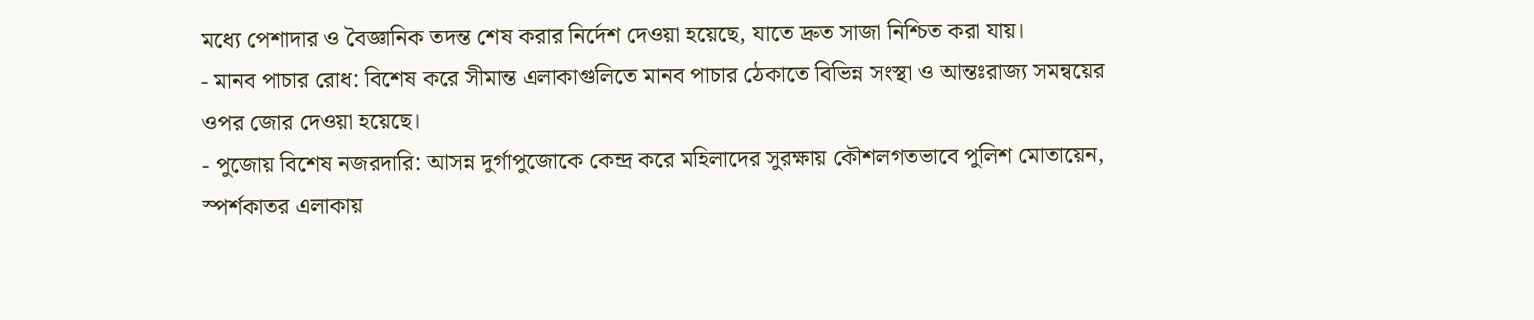মধ্যে পেশাদার ও বৈজ্ঞানিক তদন্ত শেষ করার নির্দেশ দেওয়া হয়েছে, যাতে দ্রুত সাজা নিশ্চিত করা যায়।
- মানব পাচার রোধ: বিশেষ করে সীমান্ত এলাকাগুলিতে মানব পাচার ঠেকাতে বিভিন্ন সংস্থা ও আন্তঃরাজ্য সমন্বয়ের ওপর জোর দেওয়া হয়েছে।
- পুজোয় বিশেষ নজরদারি: আসন্ন দুর্গাপুজোকে কেন্দ্র করে মহিলাদের সুরক্ষায় কৌশলগতভাবে পুলিশ মোতায়েন, স্পর্শকাতর এলাকায়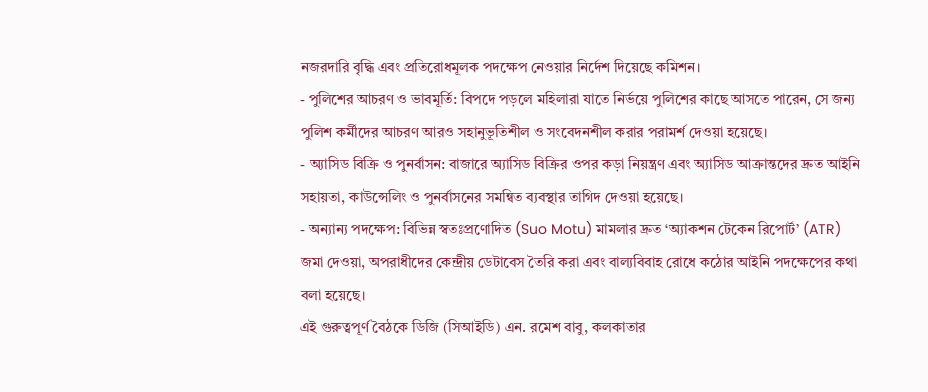নজরদারি বৃদ্ধি এবং প্রতিরোধমূলক পদক্ষেপ নেওয়ার নির্দেশ দিয়েছে কমিশন।
- পুলিশের আচরণ ও ভাবমূর্তি: বিপদে পড়লে মহিলারা যাতে নির্ভয়ে পুলিশের কাছে আসতে পারেন, সে জন্য পুলিশ কর্মীদের আচরণ আরও সহানুভূতিশীল ও সংবেদনশীল করার পরামর্শ দেওয়া হয়েছে।
- অ্যাসিড বিক্রি ও পুনর্বাসন: বাজারে অ্যাসিড বিক্রির ওপর কড়া নিয়ন্ত্রণ এবং অ্যাসিড আক্রান্তদের দ্রুত আইনি সহায়তা, কাউন্সেলিং ও পুনর্বাসনের সমন্বিত ব্যবস্থার তাগিদ দেওয়া হয়েছে।
- অন্যান্য পদক্ষেপ: বিভিন্ন স্বতঃপ্রণোদিত (Suo Motu) মামলার দ্রুত ‘অ্যাকশন টেকেন রিপোর্ট’ (ATR) জমা দেওয়া, অপরাধীদের কেন্দ্রীয় ডেটাবেস তৈরি করা এবং বাল্যবিবাহ রোধে কঠোর আইনি পদক্ষেপের কথা বলা হয়েছে।
এই গুরুত্বপূর্ণ বৈঠকে ডিজি (সিআইডি) এন. রমেশ বাবু, কলকাতার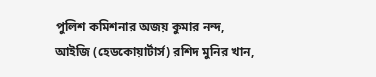পুলিশ কমিশনার অজয় কুমার নন্দ, আইজি (হেডকোয়ার্টার্স) রশিদ মুনির খান,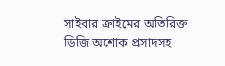সাইবার ক্রাইমের অতিরিক্ত ডিজি অশোক প্রসাদসহ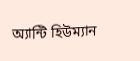অ্যান্টি হিউম্যান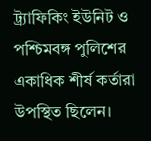ট্র্যাফিকিং ইউনিট ও পশ্চিমবঙ্গ পুলিশের একাধিক শীর্ষ কর্তারা উপস্থিত ছিলেন।